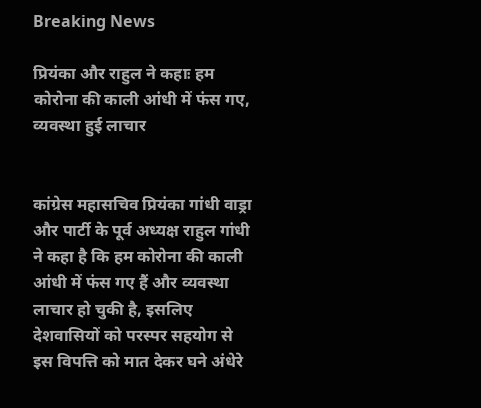Breaking News

प्रियंका और राहुल ने कहाः हम कोरोना की काली आंधी में फंस गए, व्यवस्था हुई लाचार


कांग्रेस महासचिव प्रियंका गांधी वाड्रा और पार्टी के पूर्व अध्यक्ष राहुल गांधी ने कहा है कि हम कोरोना की काली आंधी में फंस गए हैं और व्यवस्था लाचार हो चुकी है, इसलिए देशवासियों को परस्पर सहयोग से इस विपत्ति को मात देकर घने अंधेरे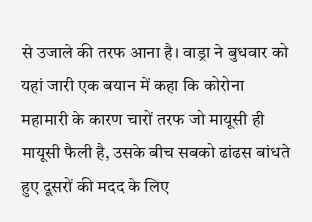से उजाले की तरफ आना है। वाड्रा ने बुधवार को यहां जारी एक बयान में कहा कि कोरोना महामारी के कारण चारों तरफ जो मायूसी ही मायूसी फैली है, उसके बीच सबको ढांढस बांधते हुए दूसरों की मदद के लिए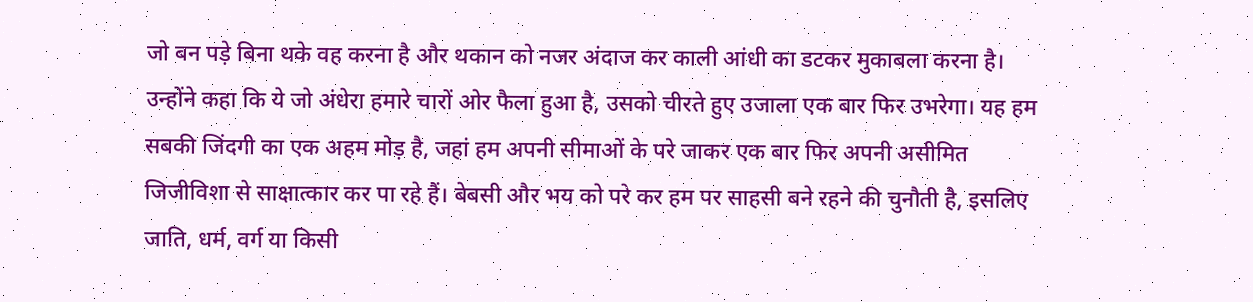जो बन पड़े बिना थके वह करना है और थकान को नजर अंदाज कर काली आंधी का डटकर मुकाबला करना है। उन्होंने कहा कि ये जो अंधेरा हमारे चारों ओर फैला हुआ है, उसको चीरते हुए उजाला एक बार फिर उभरेगा। यह हम सबकी जिंदगी का एक अहम मोड़ है, जहां हम अपनी सीमाओं के परे जाकर एक बार फिर अपनी असीमित जिजीविशा से साक्षात्कार कर पा रहे हैं। बेबसी और भय को परे कर हम पर साहसी बने रहने की चुनौती है, इसलिए जाति, धर्म, वर्ग या किसी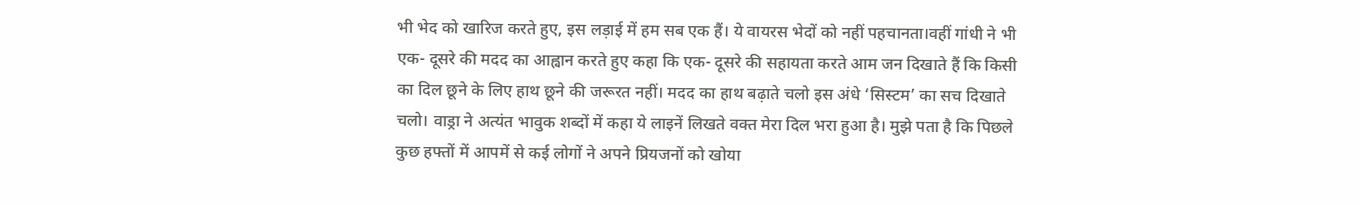भी भेद को खारिज करते हुए, इस लड़ाई में हम सब एक हैं। ये वायरस भेदों को नहीं पहचानता।वहीं गांधी ने भी एक- दूसरे की मदद का आह्वान करते हुए कहा कि एक- दूसरे की सहायता करते आम जन दिखाते हैं कि किसी का दिल छूने के लिए हाथ छूने की जरूरत नहीं। मदद का हाथ बढ़ाते चलो इस अंधे ‘सिस्टम’ का सच दिखाते चलो। वाड्रा ने अत्यंत भावुक शब्दों में कहा ये लाइनें लिखते वक्त मेरा दिल भरा हुआ है। मुझे पता है कि पिछले कुछ हफ्तों में आपमें से कई लोगों ने अपने प्रियजनों को खोया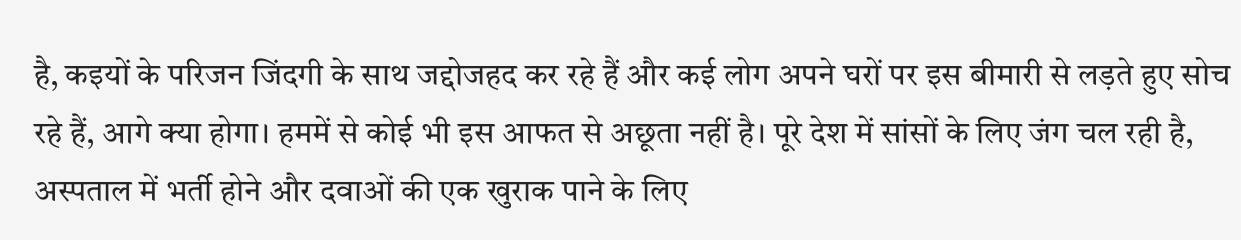है, कइयों के परिजन जिंदगी के साथ जद्दोजहद कर रहे हैं और कई लोग अपने घरों पर इस बीमारी से लड़ते हुए सोच रहे हैं, आगे क्या होगा। हममें से कोई भी इस आफत से अछूता नहीं है। पूरे देश में सांसों के लिए जंग चल रही है, अस्पताल में भर्ती होने और दवाओं की एक खुराक पाने के लिए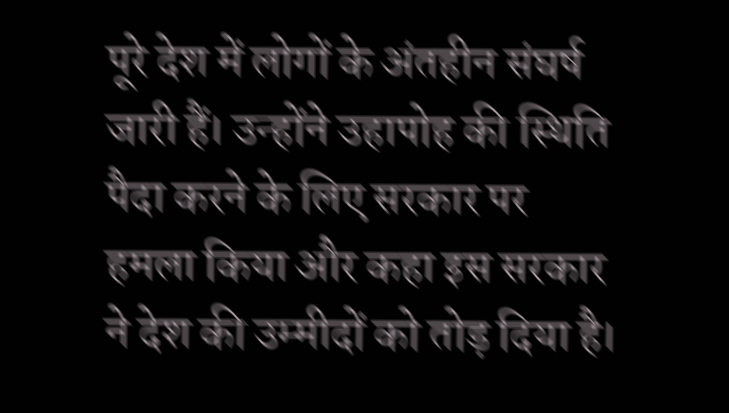पूरे देश में लोगों के अंतहीन संघर्ष जारी हैं। उन्होंने उहापोह की स्थिति पैदा करने के लिए सरकार पर हमला किया और कहा इस सरकार ने देश की उम्मीदों को तोड़ दिया है।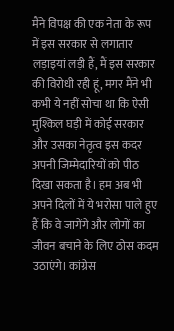मैंने विपक्ष की एक नेता के रूप में इस सरकार से लगातार लड़ाइयां लड़ी हैं, मैं इस सरकार की विरोधी रही हूं, मगर मैंने भी कभी ये नहीं सोचा था कि ऐसी मुश्किल घड़ी में कोई सरकार और उसका नेतृत्व इस कदर अपनी जिम्मेदारियों को पीठ दिखा सकता है। हम अब भी अपने दिलों में ये भरोसा पाले हुए हैं कि वे जागेंगे और लोगों का जीवन बचाने के लिए ठोस कदम उठाएंगे। कांग्रेस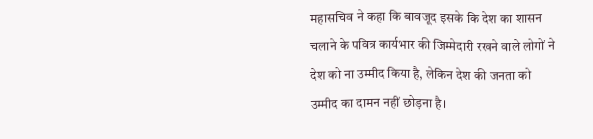महासचिव ने कहा कि बावजूद इसके कि देश का शासन चलाने के पवित्र कार्यभार की जिम्मेदारी रखने वाले लोगों ने देश को ना उम्मीद किया है, लेकिन देश की जनता को उम्मीद का दामन नहीं छोड़ना है।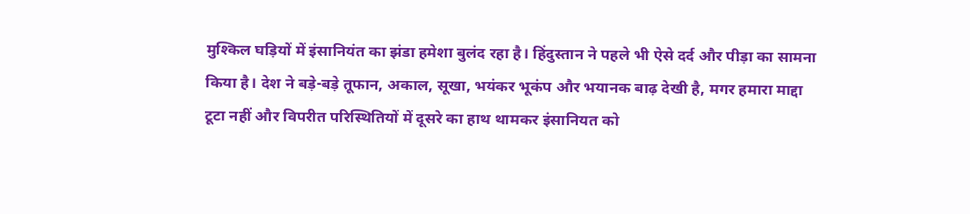मुश्किल घड़ियों में इंसानियंत का झंडा हमेशा बुलंद रहा है। हिंदुस्तान ने पहले भी ऐसे दर्द और पीड़ा का सामना किया है। देश ने बड़े-बड़े तूफान, अकाल, सूखा, भयंकर भूकंप और भयानक बाढ़ देखी है, मगर हमारा माद्दा टूटा नहीं और विपरीत परिस्थितियों में दूसरे का हाथ थामकर इंसानियत को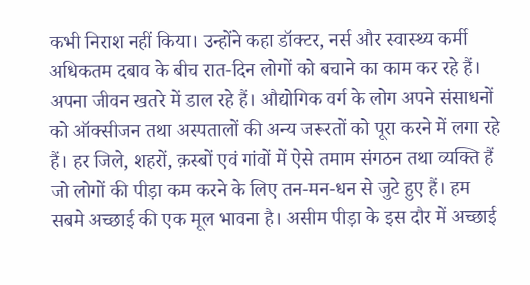कभी निराश नहीं किया। उन्होंने कहा डॉक्टर, नर्स और स्वास्थ्य कर्मी अधिकतम दबाव के बीच रात-दिन लोगों को बचाने का काम कर रहे हैं। अपना जीवन खतरे में डाल रहे हैं। औद्योगिक वर्ग के लोग अपने संसाधनों को ऑक्सीजन तथा अस्पतालों की अन्य जरूरतों को पूरा करने में लगा रहे हैं। हर जिले, शहरों, क़स्बों एवं गांवों में ऐसे तमाम संगठन तथा व्यक्ति हैं जो लोगों की पीड़ा कम करने के लिए तन-मन-धन से जुटे हुए हैं। हम सबमे अच्छाई की एक मूल भावना है। असीम पीड़ा के इस दौर में अच्छाई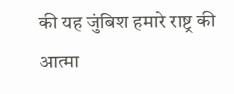की यह जुंबिश हमारे राष्ट्र की आत्मा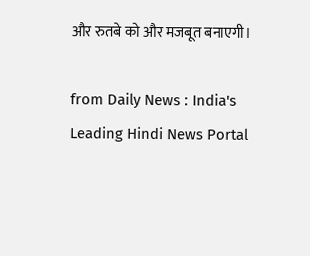और रुतबे को और मजबूत बनाएगी।

from Daily News : India's Leading Hindi News Portal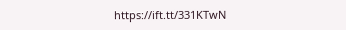https://ift.tt/331KTwN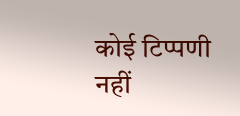कोई टिप्पणी नहीं